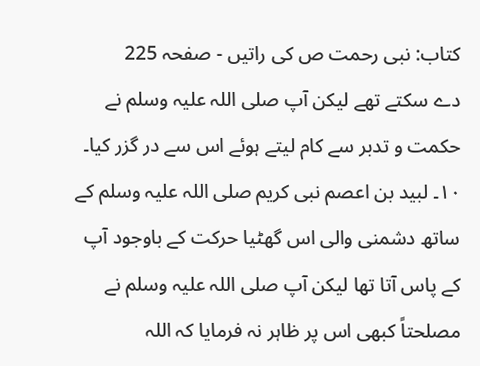کتاب: نبی رحمت ص کی راتیں - صفحہ 225
دے سکتے تھے لیکن آپ صلی اللہ علیہ وسلم نے حکمت و تدبر سے کام لیتے ہوئے اس سے در گزر کیا۔
۱۰۔ لبید بن اعصم نبی کریم صلی اللہ علیہ وسلم کے ساتھ دشمنی والی اس گھٹیا حرکت کے باوجود آپ کے پاس آتا تھا لیکن آپ صلی اللہ علیہ وسلم نے مصلحتاً کبھی اس پر ظاہر نہ فرمایا کہ اللہ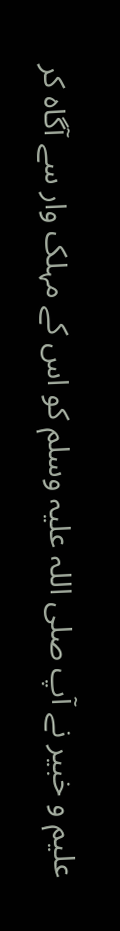علیم و خبیر نے آپ صلی اللہ علیہ وسلم کو اس کے مہلک وار سے آگاہ کر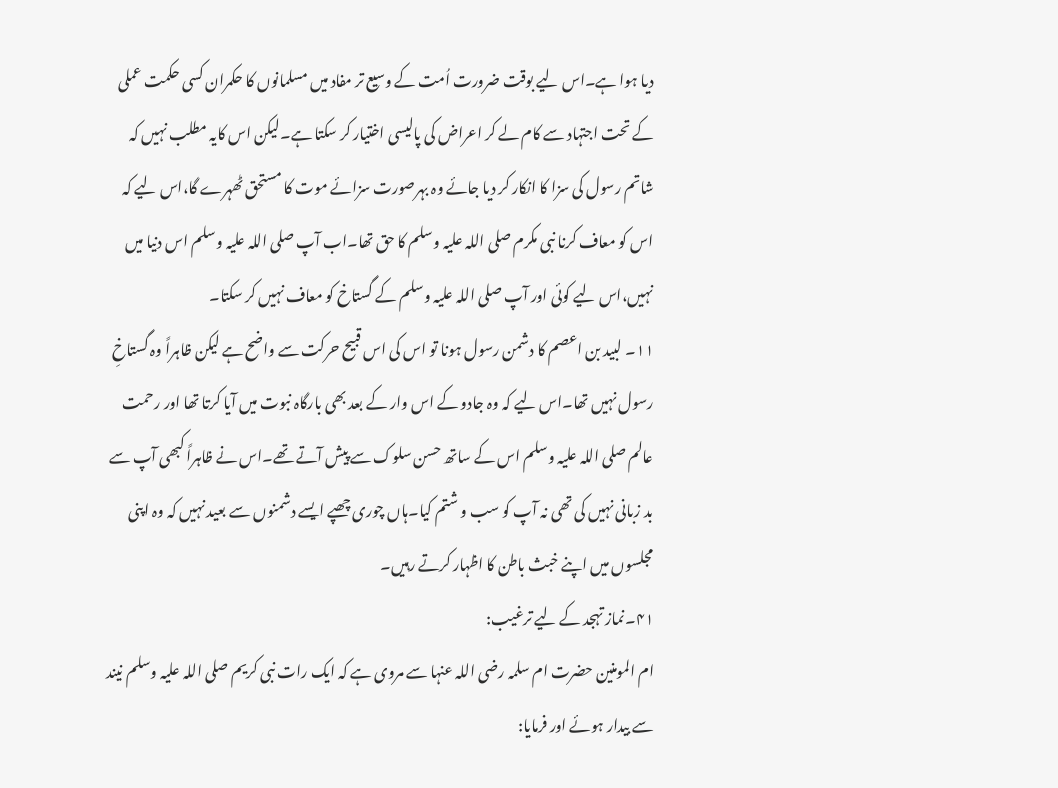دیا ہوا ہے۔اس لیے بوقت ضرورت اُمت کے وسیع تر مفاد میں مسلمانوں کا حکمران کسی حکمت عملی کے تحت اجتہاد سے کام لے کر اعراض کی پالیسی اختیار کر سکتا ہے۔لیکن اس کایہ مطلب نہیں کہ شاتم رسول کی سزا کا انکار کر دیا جائے وہ بہرصورت سزائے موت کا مستحق ٹھہرے گا،اس لیے کہ اس کو معاف کرنا نبی مکرم صلی اللہ علیہ وسلم کا حق تھا۔اب آپ صلی اللہ علیہ وسلم اس دنیا میں نہیں،اس لیے کوئی اور آپ صلی اللہ علیہ وسلم کے گستاخ کو معاف نہیں کر سکتا۔
۱۱۔ لبید بن اعصم کا دشمن رسول ہونا تو اس کی اس قبیح حرکت سے واضح ہے لیکن ظاہراً وہ گستاخِ رسول نہیں تھا۔اس لیے کہ وہ جادو کے اس وار کے بعد بھی بارگاہ نبوت میں آیا کرتا تھا اور رحمت عالم صلی اللہ علیہ وسلم اس کے ساتھ حسن سلوک سے پیش آتے تھے۔اس نے ظاہراً کبھی آپ سے بد زبانی نہیں کی تھی نہ آپ کو سب و شتم کیا۔ہاں چوری چھپے ایسے دشمنوں سے بعید نہیں کہ وہ اپنی مجلسوں میں اپنے خبث باطن کا اظہار کرتے رہیں۔
۴۱۔نماز تہجد کے لیے ترغیب:
ام المومنین حضرت ام سلمہ رضی اللہ عنہا سے مروی ہے کہ ایک رات نبی کریم صلی اللہ علیہ وسلم نیند سے بیدار ہوئے اور فرمایا: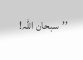’’سبحان اللہ!